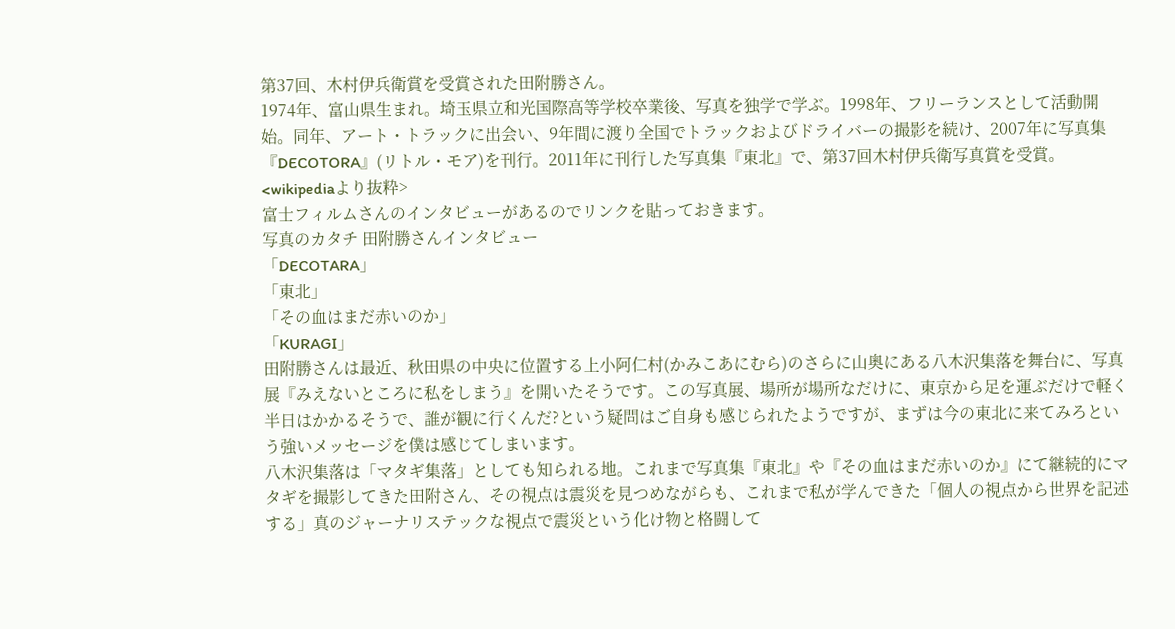第37回、木村伊兵衛賞を受賞された田附勝さん。
1974年、富山県生まれ。埼玉県立和光国際高等学校卒業後、写真を独学で学ぶ。1998年、フリーランスとして活動開始。同年、アート・トラックに出会い、9年間に渡り全国でトラックおよびドライバーの撮影を続け、2007年に写真集『DECOTORA』(リトル・モア)を刊行。2011年に刊行した写真集『東北』で、第37回木村伊兵衛写真賞を受賞。 <wikipediaより抜粋>
富士フィルムさんのインタビューがあるのでリンクを貼っておきます。
写真のカタチ 田附勝さんインタビュー
「DECOTARA」
「東北」
「その血はまだ赤いのか」
「KURAGI」
田附勝さんは最近、秋田県の中央に位置する上小阿仁村(かみこあにむら)のさらに山奥にある八木沢集落を舞台に、写真展『みえないところに私をしまう』を開いたそうです。この写真展、場所が場所なだけに、東京から足を運ぶだけで軽く半日はかかるそうで、誰が観に行くんだ?という疑問はご自身も感じられたようですが、まずは今の東北に来てみろという強いメッセージを僕は感じてしまいます。
八木沢集落は「マタギ集落」としても知られる地。これまで写真集『東北』や『その血はまだ赤いのか』にて継続的にマタギを撮影してきた田附さん、その視点は震災を見つめながらも、これまで私が学んできた「個人の視点から世界を記述する」真のジャーナリステックな視点で震災という化け物と格闘して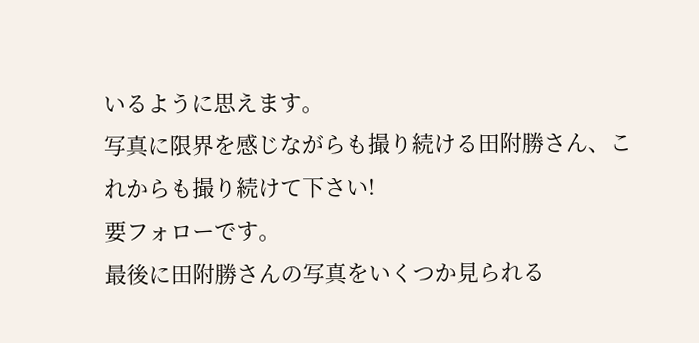いるように思えます。
写真に限界を感じながらも撮り続ける田附勝さん、これからも撮り続けて下さい!
要フォローです。
最後に田附勝さんの写真をいくつか見られる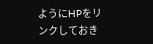ようにHPをリンクしておき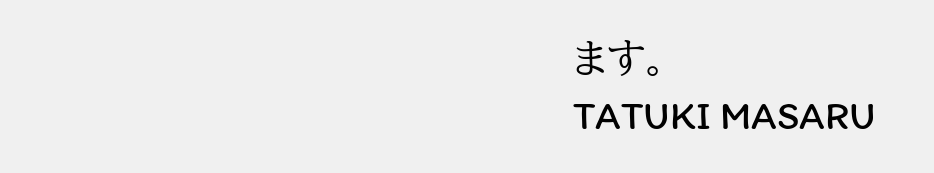ます。
TATUKI MASARU